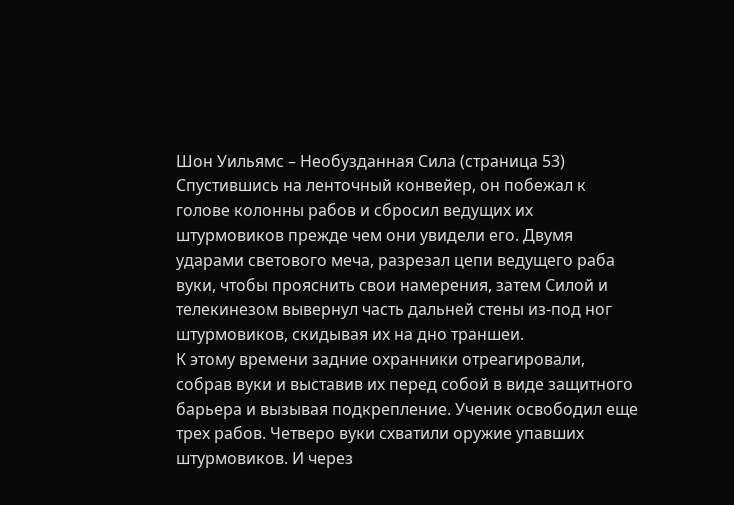Шон Уильямс – Необузданная Сила (страница 53)
Спустившись на ленточный конвейер, он побежал к голове колонны рабов и сбросил ведущих их штурмовиков прежде чем они увидели его. Двумя ударами светового меча, разрезал цепи ведущего раба вуки, чтобы прояснить свои намерения, затем Силой и телекинезом вывернул часть дальней стены из-под ног штурмовиков, скидывая их на дно траншеи.
К этому времени задние охранники отреагировали, собрав вуки и выставив их перед собой в виде защитного барьера и вызывая подкрепление. Ученик освободил еще трех рабов. Четверо вуки схватили оружие упавших штурмовиков. И через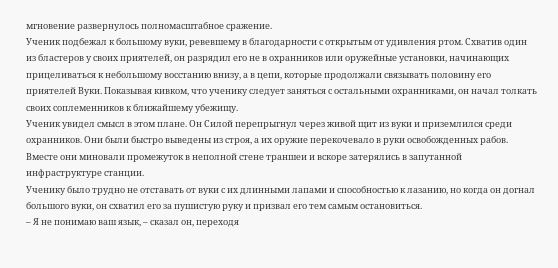мгновение развернулось полномасштабное сражение.
Ученик подбежал к большому вуки, ревевшему в благодарности с открытым от удивления ртом. Схватив один из бластеров у своих приятелей, он разрядил его не в охранников или оружейные установки, начинающих прицеливаться к небольшому восстанию внизу, а в цепи, которые продолжали связывать половину его приятелей Вуки. Показывая кивком, что ученику следует заняться с остальными охранниками, он начал толкать своих соплеменников к ближайшему убежищу.
Ученик увидел смысл в этом плане. Он Силой перепрыгнул через живой щит из вуки и приземлился среди охранников. Они были быстро выведены из строя, а их оружие перекочевало в руки освобожденных рабов. Вместе они миновали промежуток в неполной стене траншеи и вскоре затерялись в запутанной инфраструктуре станции.
Ученику было трудно не отставать от вуки с их длинными лапами и способностью к лазанию, но когда он догнал большого вуки, он схватил его за пушистую руку и призвал его тем самым остановиться.
– Я не понимаю ваш язык, – сказал он, переходя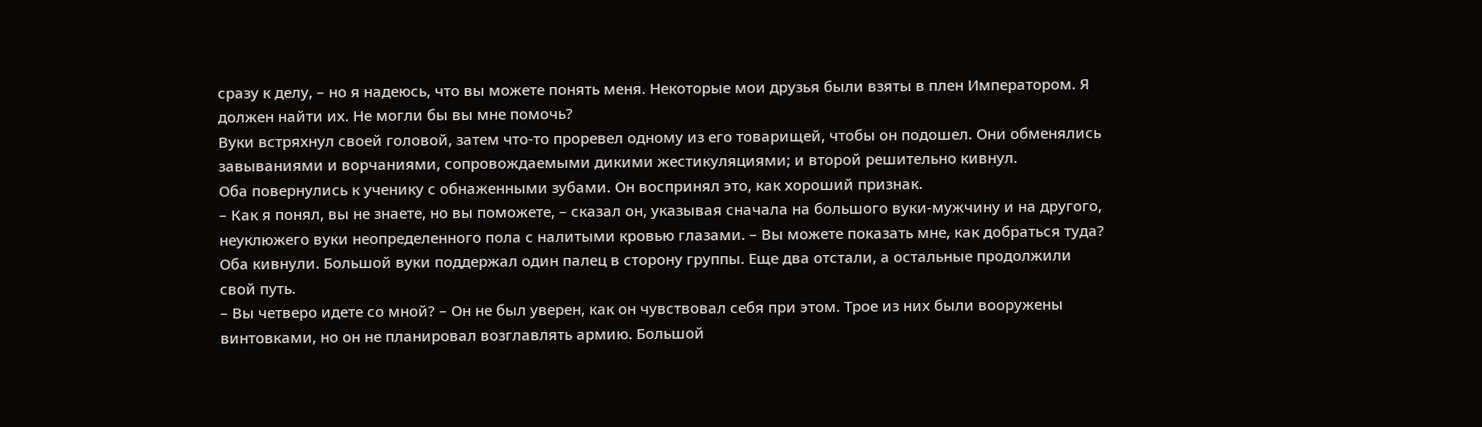сразу к делу, – но я надеюсь, что вы можете понять меня. Некоторые мои друзья были взяты в плен Императором. Я должен найти их. Не могли бы вы мне помочь?
Вуки встряхнул своей головой, затем что-то проревел одному из его товарищей, чтобы он подошел. Они обменялись завываниями и ворчаниями, сопровождаемыми дикими жестикуляциями; и второй решительно кивнул.
Оба повернулись к ученику с обнаженными зубами. Он воспринял это, как хороший признак.
– Как я понял, вы не знаете, но вы поможете, – сказал он, указывая сначала на большого вуки-мужчину и на другого, неуклюжего вуки неопределенного пола с налитыми кровью глазами. – Вы можете показать мне, как добраться туда?
Оба кивнули. Большой вуки поддержал один палец в сторону группы. Еще два отстали, а остальные продолжили свой путь.
– Вы четверо идете со мной? – Он не был уверен, как он чувствовал себя при этом. Трое из них были вооружены винтовками, но он не планировал возглавлять армию. Большой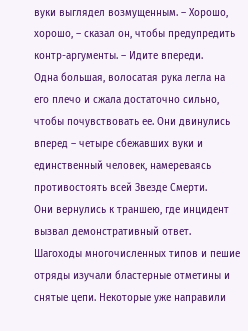вуки выглядел возмущенным. – Хорошо, хорошо, – сказал он, чтобы предупредить контр-аргументы. – Идите впереди.
Одна большая, волосатая рука легла на его плечо и сжала достаточно сильно, чтобы почувствовать ее. Они двинулись вперед – четыре сбежавших вуки и единственный человек, намереваясь противостоять всей Звезде Смерти.
Они вернулись к траншею, где инцидент вызвал демонстративный ответ. Шагоходы многочисленных типов и пешие отряды изучали бластерные отметины и снятые цепи. Некоторые уже направили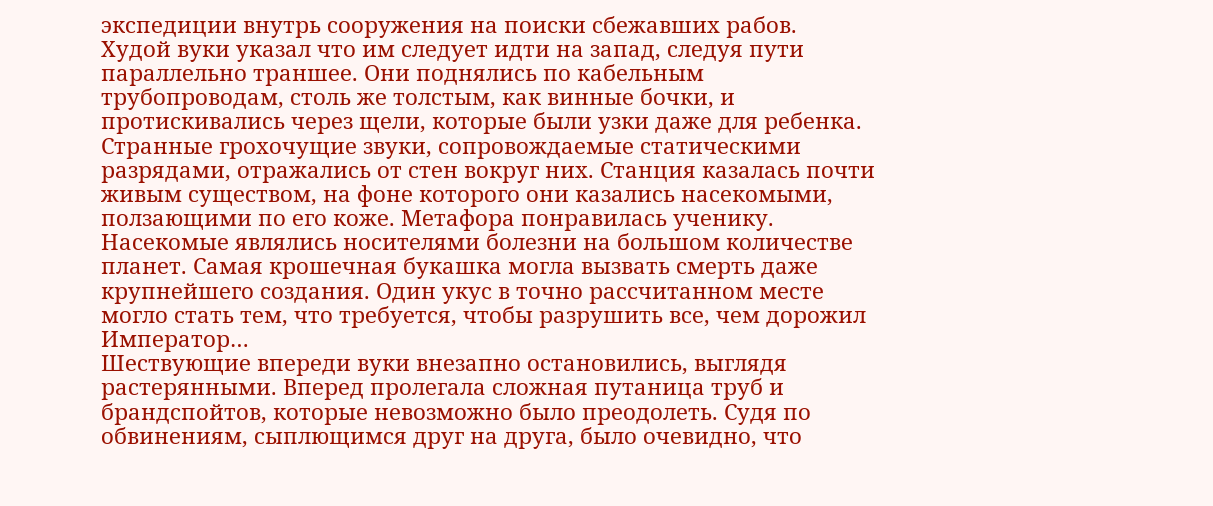экспедиции внутрь сооружения на поиски сбежавших рабов.
Худой вуки указал что им следует идти на запад, следуя пути параллельно траншее. Они поднялись по кабельным трубопроводам, столь же толстым, как винные бочки, и протискивались через щели, которые были узки даже для ребенка. Странные грохочущие звуки, сопровождаемые статическими разрядами, отражались от стен вокруг них. Станция казалась почти живым существом, на фоне которого они казались насекомыми, ползающими по его коже. Метафора понравилась ученику. Насекомые являлись носителями болезни на большом количестве планет. Самая крошечная букашка могла вызвать смерть даже крупнейшего создания. Один укус в точно рассчитанном месте могло стать тем, что требуется, чтобы разрушить все, чем дорожил Император…
Шествующие впереди вуки внезапно остановились, выглядя растерянными. Вперед пролегала сложная путаница труб и брандспойтов, которые невозможно было преодолеть. Судя по обвинениям, сыплющимся друг на друга, было очевидно, что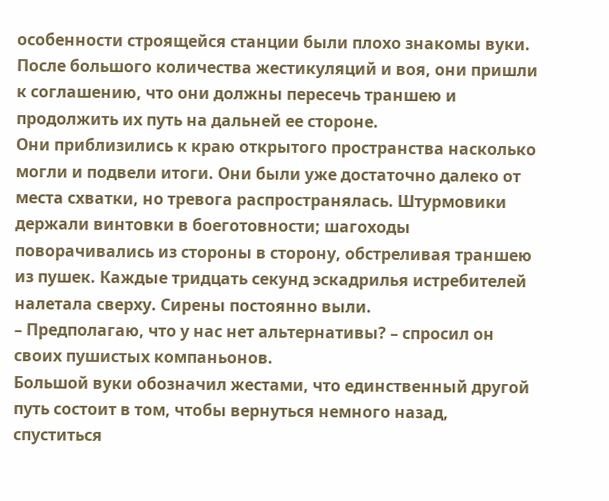особенности строящейся станции были плохо знакомы вуки. После большого количества жестикуляций и воя, они пришли к соглашению, что они должны пересечь траншею и продолжить их путь на дальней ее стороне.
Они приблизились к краю открытого пространства насколько могли и подвели итоги. Они были уже достаточно далеко от места схватки, но тревога распространялась. Штурмовики держали винтовки в боеготовности; шагоходы поворачивались из стороны в сторону, обстреливая траншею из пушек. Каждые тридцать секунд эскадрилья истребителей налетала сверху. Сирены постоянно выли.
– Предполагаю, что у нас нет альтернативы? – спросил он своих пушистых компаньонов.
Большой вуки обозначил жестами, что единственный другой путь состоит в том, чтобы вернуться немного назад, спуститься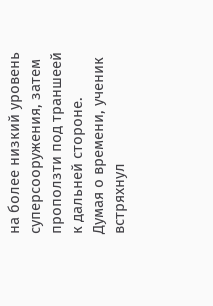на более низкий уровень суперсооружения, затем проползти под траншеей к дальней стороне.
Думая о времени, ученик встряхнул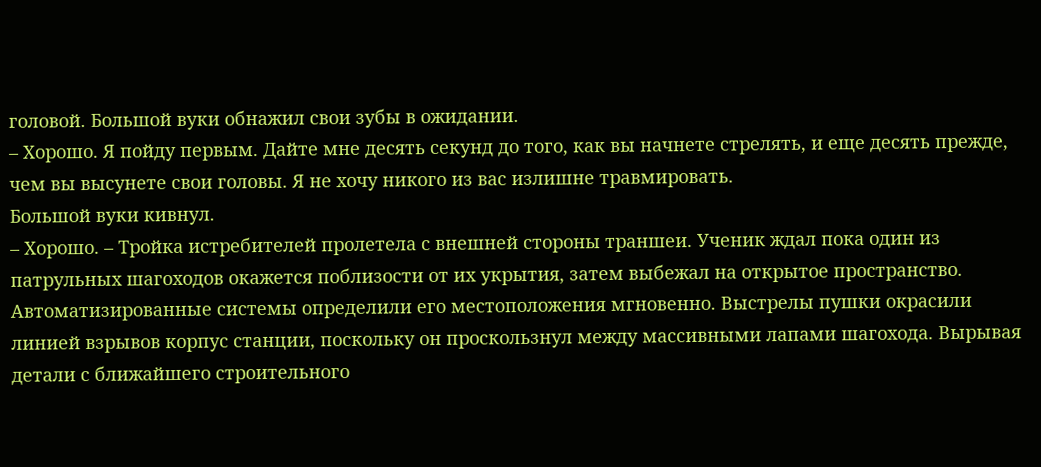головой. Большой вуки обнажил свои зубы в ожидании.
– Хорошо. Я пойду первым. Дайте мне десять секунд до того, как вы начнете стрелять, и еще десять прежде, чем вы высунете свои головы. Я не хочу никого из вас излишне травмировать.
Большой вуки кивнул.
– Хорошо. – Тройка истребителей пролетела с внешней стороны траншеи. Ученик ждал пока один из патрульных шагоходов окажется поблизости от их укрытия, затем выбежал на открытое пространство.
Автоматизированные системы определили его местоположения мгновенно. Выстрелы пушки окрасили линией взрывов корпус станции, поскольку он проскользнул между массивными лапами шагохода. Вырывая детали с ближайшего строительного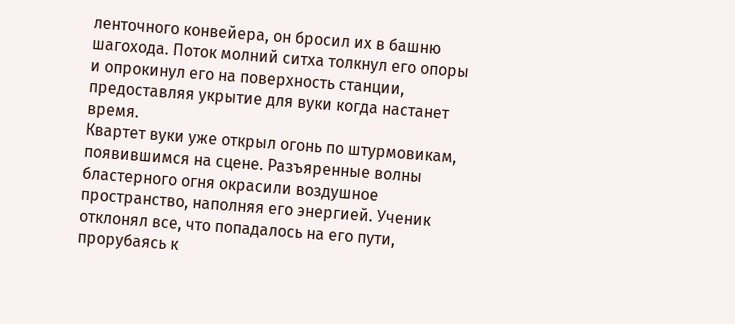ленточного конвейера, он бросил их в башню шагохода. Поток молний ситха толкнул его опоры и опрокинул его на поверхность станции, предоставляя укрытие для вуки когда настанет время.
Квартет вуки уже открыл огонь по штурмовикам, появившимся на сцене. Разъяренные волны бластерного огня окрасили воздушное пространство, наполняя его энергией. Ученик отклонял все, что попадалось на его пути, прорубаясь к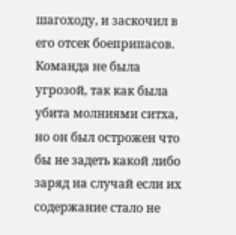шагоходу, и заскочил в его отсек боеприпасов. Команда не была угрозой, так как была убита молниями ситха, но он был острожен что бы не задеть какой либо заряд на случай если их содержание стало не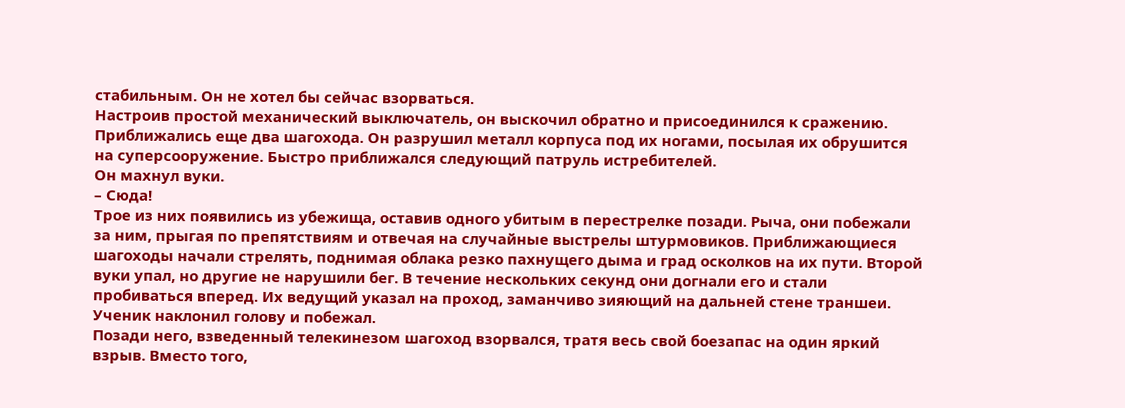стабильным. Он не хотел бы сейчас взорваться.
Настроив простой механический выключатель, он выскочил обратно и присоединился к сражению. Приближались еще два шагохода. Он разрушил металл корпуса под их ногами, посылая их обрушится на суперсооружение. Быстро приближался следующий патруль истребителей.
Он махнул вуки.
– Сюда!
Трое из них появились из убежища, оставив одного убитым в перестрелке позади. Рыча, они побежали за ним, прыгая по препятствиям и отвечая на случайные выстрелы штурмовиков. Приближающиеся шагоходы начали стрелять, поднимая облака резко пахнущего дыма и град осколков на их пути. Второй вуки упал, но другие не нарушили бег. В течение нескольких секунд они догнали его и стали пробиваться вперед. Их ведущий указал на проход, заманчиво зияющий на дальней стене траншеи. Ученик наклонил голову и побежал.
Позади него, взведенный телекинезом шагоход взорвался, тратя весь свой боезапас на один яркий взрыв. Вместо того,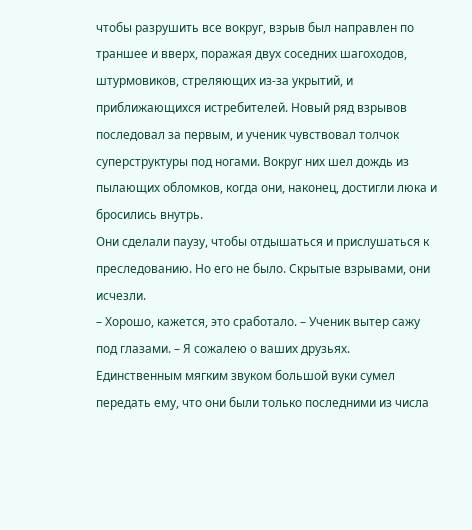чтобы разрушить все вокруг, взрыв был направлен по траншее и вверх, поражая двух соседних шагоходов, штурмовиков, стреляющих из-за укрытий, и приближающихся истребителей. Новый ряд взрывов последовал за первым, и ученик чувствовал толчок суперструктуры под ногами. Вокруг них шел дождь из пылающих обломков, когда они, наконец, достигли люка и бросились внутрь.
Они сделали паузу, чтобы отдышаться и прислушаться к преследованию. Но его не было. Скрытые взрывами, они исчезли.
– Хорошо, кажется, это сработало. – Ученик вытер сажу под глазами. – Я сожалею о ваших друзьях.
Единственным мягким звуком большой вуки сумел передать ему, что они были только последними из числа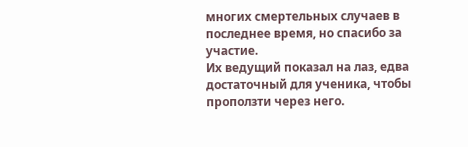многих смертельных случаев в последнее время, но спасибо за участие.
Их ведущий показал на лаз, едва достаточный для ученика, чтобы проползти через него.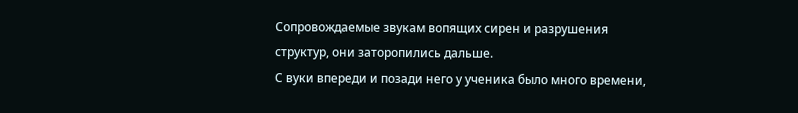Сопровождаемые звукам вопящих сирен и разрушения структур, они заторопились дальше.
С вуки впереди и позади него у ученика было много времени,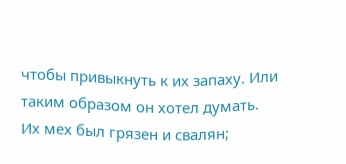чтобы привыкнуть к их запаху. Или таким образом он хотел думать. Их мех был грязен и свалян;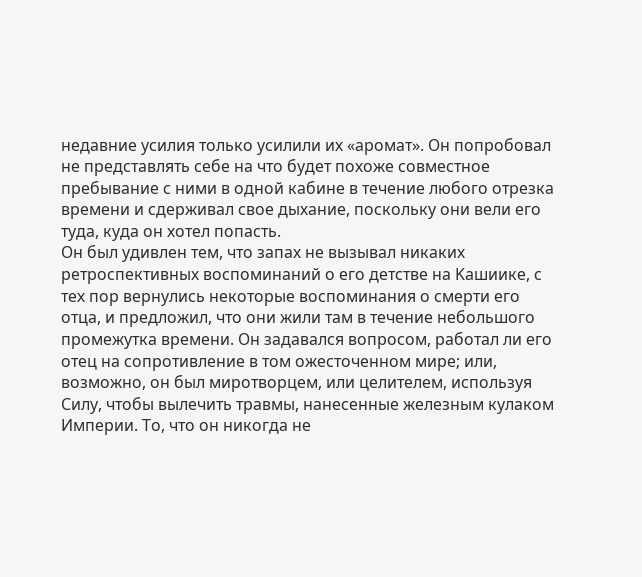недавние усилия только усилили их «аромат». Он попробовал не представлять себе на что будет похоже совместное пребывание с ними в одной кабине в течение любого отрезка времени и сдерживал свое дыхание, поскольку они вели его туда, куда он хотел попасть.
Он был удивлен тем, что запах не вызывал никаких ретроспективных воспоминаний о его детстве на Kaшиике, с тех пор вернулись некоторые воспоминания о смерти его отца, и предложил, что они жили там в течение небольшого промежутка времени. Он задавался вопросом, работал ли его отец на сопротивление в том ожесточенном мире; или, возможно, он был миротворцем, или целителем, используя Силу, чтобы вылечить травмы, нанесенные железным кулаком Империи. То, что он никогда не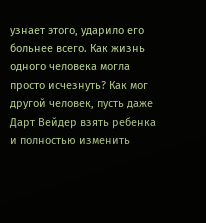узнает этого, ударило его больнее всего. Как жизнь одного человека могла просто исчезнуть? Как мог другой человек, пусть даже Дарт Вейдер взять ребенка и полностью изменить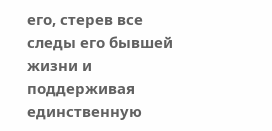его, стерев все следы его бывшей жизни и поддерживая единственную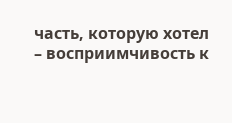часть, которую хотел – восприимчивость к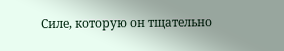Силе, которую он тщательно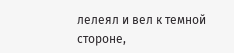лелеял и вел к темной стороне,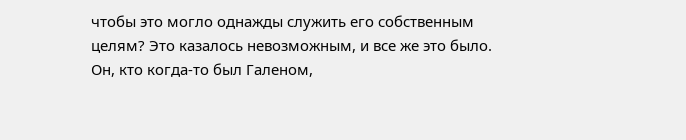чтобы это могло однажды служить его собственным целям? Это казалось невозможным, и все же это было. Он, кто когда-то был Галеном,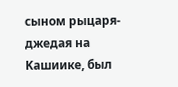сыном рыцаря-джедая на Kaшиике, был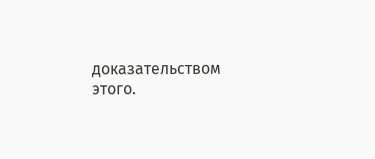доказательством этого.